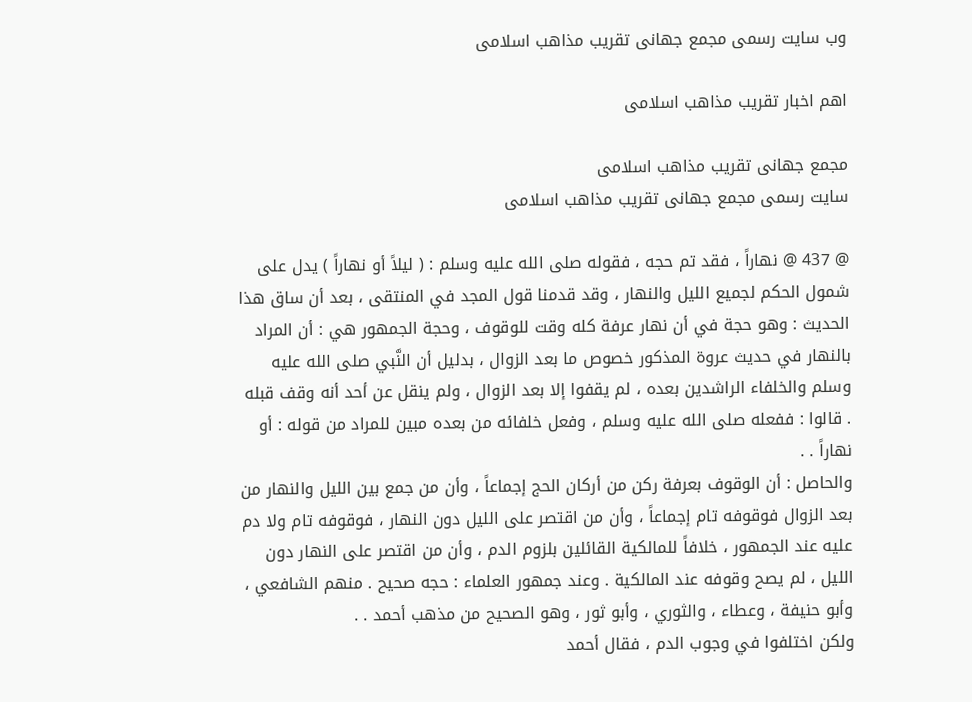وب سایت رسمی مجمع جهانى تقريب مذاهب اسلامى

اهم اخبار تقریب مذاهب اسلامی

مجمع جهانى تقريب مذاهب اسلامى
سایت رسمی مجمع جهانى تقريب مذاهب اسلامى

@ 437 @ نهاراً ، فقد تم حجه ، فقوله صلى الله عليه وسلم : ( ليلاً أو نهاراً ) يدل على شمول الحكم لجميع الليل والنهار ، وقد قدمنا قول المجد في المنتقى ، بعد أن ساق هذا الحديث : وهو حجة في أن نهار عرفة كله وقت للوقوف ، وحجة الجمهور هي : أن المراد بالنهار في حديث عروة المذكور خصوص ما بعد الزوال ، بدليل أن النَّبي صلى الله عليه وسلم والخلفاء الراشدين بعده ، لم يقفوا إلا بعد الزوال ، ولم ينقل عن أحد أنه وقف قبله . قالوا : ففعله صلى الله عليه وسلم ، وفعل خلفائه من بعده مبين للمراد من قوله : أو نهاراً . .
والحاصل : أن الوقوف بعرفة ركن من أركان الحج إجماعاً ، وأن من جمع بين الليل والنهار من بعد الزوال فوقوفه تام إجماعاً ، وأن من اقتصر على الليل دون النهار ، فوقوفه تام ولا دم عليه عند الجمهور ، خلافاً للمالكية القائلين بلزوم الدم ، وأن من اقتصر على النهار دون الليل ، لم يصح وقوفه عند المالكية . وعند جمهور العلماء : حجه صحيح . منهم الشافعي ، وأبو حنيفة ، وعطاء ، والثوري ، وأبو ثور ، وهو الصحيح من مذهب أحمد . .
ولكن اختلفوا في وجوب الدم ، فقال أحمد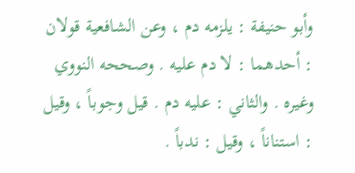وأبو حنيفة : يلزمه دم ، وعن الشافعية قولان : أحدهما : لا دم عليه . وصححه النووي وغيره . والثاني : عليه دم . قيل وجوباً ، وقيل : استناناً ، وقيل : ندباً .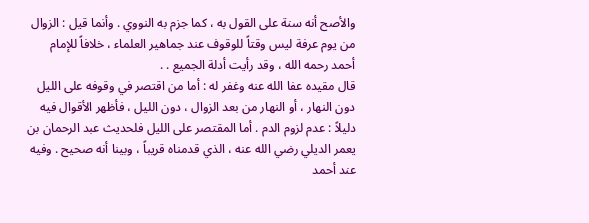والأصح أنه سنة على القول به ، كما جزم به النووي . وأنما قيل : الزوال من يوم عرفة ليس وقتاً للوقوف عند جماهير العلماء ، خلافاً للإمام أحمد رحمه الله ، وقد رأيت أدلة الجميع . .
قال مقيده عفا الله عنه وغفر له : أما من اقتصر في وقوفه على الليل دون النهار ، أو النهار من بعد الزوال ، دون الليل ، فأظهر الأقوال فيه دليلاً : عدم لزوم الدم . أما المقتصر على الليل فلحديث عبد الرحمان بن يعمر الديلي رضي الله عنه ، الذي قدمناه قريباً ، وبينا أنه صحيح . وفيه عند أحمد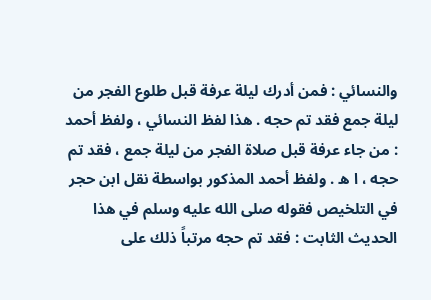والنسائي : فمن أدرك ليلة عرفة قبل طلوع الفجر من ليلة جمع فقد تم حجه . هذا لفظ النسائي ، ولفظ أحمد : من جاء عرفة قبل صلاة الفجر من ليلة جمع ، فقد تم حجه ، ا ه . ولفظ أحمد المذكور بواسطة نقل ابن حجر في التلخيص فقوله صلى الله عليه وسلم في هذا الحديث الثابت : فقد تم حجه مرتباً ذلك على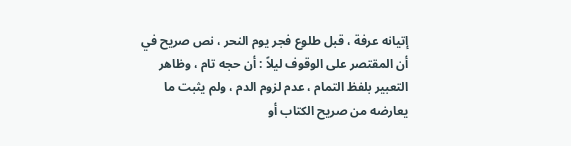إتيانه عرفة ، قبل طلوع فجر يوم النحر ، نص صريح في أن المقتصر على الوقوف ليلاً : أن حجه تام ، وظاهر التعبير بلفظ التمام ، عدم لزوم الدم ، ولم يثبت ما يعارضه من صريح الكتاب أو